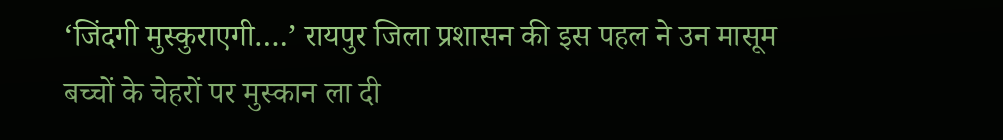‘जिंदगी मुस्कुराएगी….’ रायपुर जिला प्रशासन की इस पहल ने उन मासूम बच्चों के चेहरों पर मुस्कान ला दी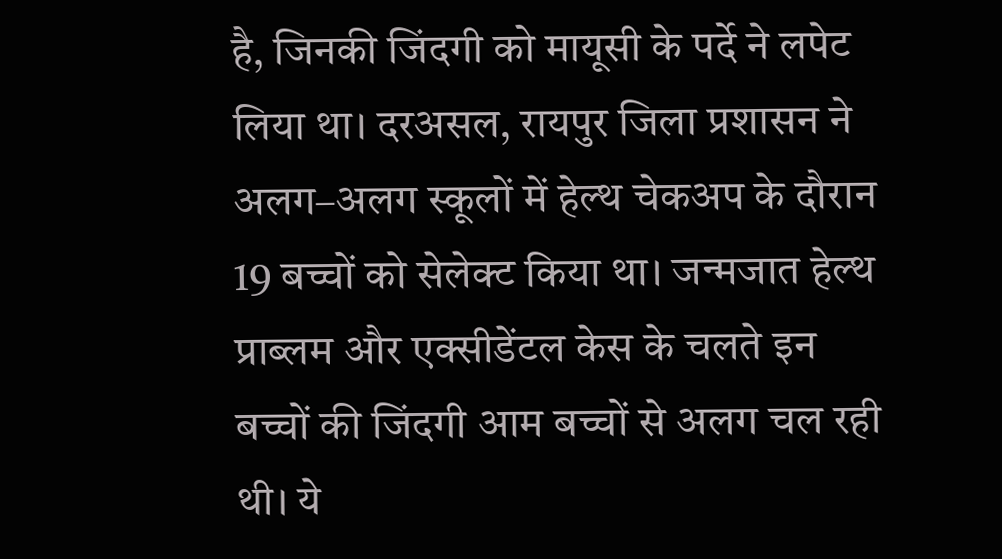है, जिनकी जिंदगी को मायूसी के पर्दे ने लपेट लिया था। दरअसल, रायपुर जिला प्रशासन ने अलग–अलग स्कूलों में हेल्थ चेकअप के दौरान 19 बच्चों को सेलेक्ट किया था। जन्मजात हेल्थ प्राब्लम और एक्सीडेंटल केस के चलते इन बच्चों की जिंदगी आम बच्चों से अलग चल रही थी। ये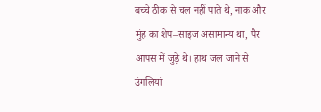बच्चे ठीक से चल नहीं पाते थे, नाक और मुंह का शेप–साइज असामान्य था, पैर आपस में जुड़े थे। हाथ जल जाने से उंगलियां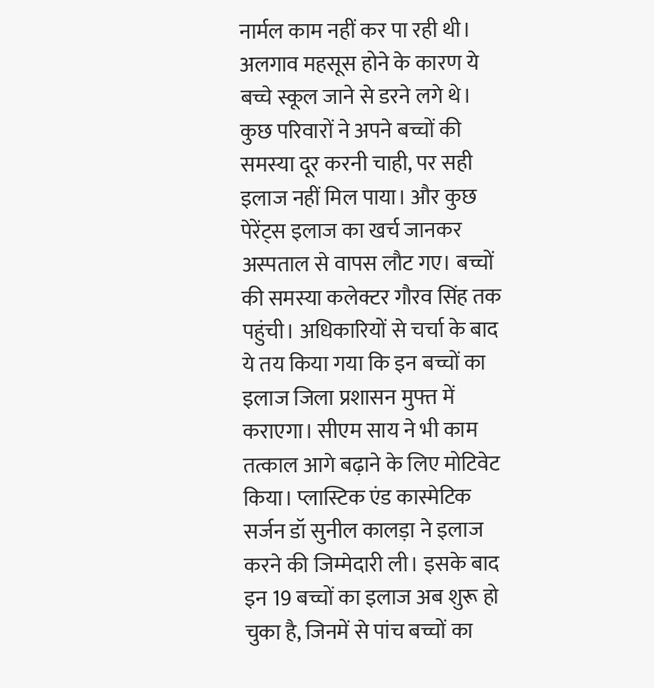नार्मल काम नहीं कर पा रही थी। अलगाव महसूस होने के कारण ये बच्चे स्कूल जाने से डरने लगे थे। कुछ परिवारों ने अपने बच्चों की समस्या दूर करनी चाही, पर सही इलाज नहीं मिल पाया। और कुछ पेरेंट्स इलाज का खर्च जानकर अस्पताल से वापस लौट गए। बच्चों की समस्या कलेक्टर गौरव सिंह तक पहुंची। अधिकारियों से चर्चा के बाद ये तय किया गया कि इन बच्चों का इलाज जिला प्रशासन मुफ्त में कराएगा। सीएम साय ने भी काम तत्काल आगे बढ़ाने के लिए मोटिवेट किया। प्लास्टिक एंड कास्मेटिक सर्जन डॉ सुनील कालड़ा ने इलाज करने की जिम्मेदारी ली। इसके बाद इन 19 बच्चों का इलाज अब शुरू हो चुका है, जिनमें से पांच बच्चों का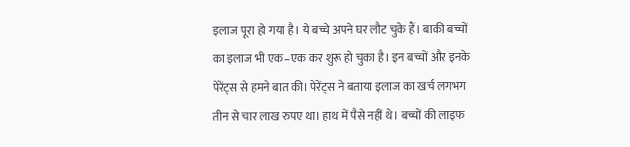इलाज पूरा हो गया है। ये बच्चे अपने घर लौट चुके हैं। बाकी बच्चों का इलाज भी एक–एक कर शुरू हो चुका है। इन बच्चों और इनके पेरेंट्स से हमने बात की। पेरेंट्स ने बताया इलाज का खर्च लगभग तीन से चार लाख रुपए था। हाथ में पैसे नहीं थे। बच्चों की लाइफ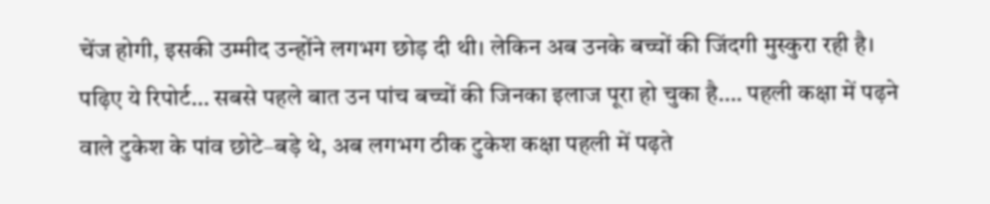चेंज होगी, इसकी उम्मीद उन्होंने लगभग छोड़ दी थी। लेकिन अब उनके बच्चों की जिंदगी मुस्कुरा रही है। पढ़िए ये रिपोर्ट… सबसे पहले बात उन पांच बच्चों की जिनका इलाज पूरा हो चुका है…. पहली कक्षा में पढ़ने वाले टुकेश के पांव छोटे–बड़े थे, अब लगभग ठीक टुकेश कक्षा पहली में पढ़ते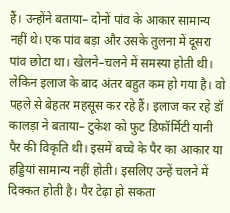हैं। उन्होंने बताया– दोनों पांव के आकार सामान्य नहीं थे। एक पांव बड़ा और उसके तुलना में दूसरा पांव छोटा था। खेलने–चलने में समस्या होती थी। लेकिन इलाज के बाद अंतर बहुत कम हो गया है। वो पहले से बेहतर महसूस कर रहे हैं। इलाज कर रहे डॉ कालड़ा ने बताया– टुकेश को फुट डिफॉर्मिटी यानी पैर की विकृति थी। इसमें बच्चे के पैर का आकार या हड्डियां सामान्य नहीं होती। इसलिए उन्हें चलने में दिक्कत होती है। पैर टेढ़ा हो सकता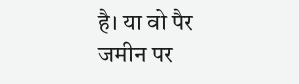है। या वो पैर जमीन पर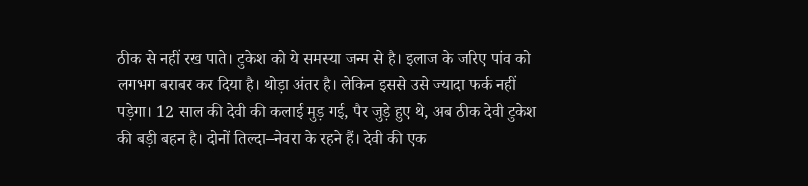ठीक से नहीं रख पाते। टुकेश को ये समस्या जन्म से है। इलाज के जरिए पांव को लगभग बराबर कर दिया है। थोड़ा अंतर है। लेकिन इससे उसे ज्यादा फर्क नहीं पड़ेगा। 12 साल की देवी की कलाई मुड़ गई, पैर जुड़े हुए थे, अब ठीक देवी टुकेश की बड़ी बहन है। दोनों तिल्दा–नेवरा के रहने हैं। देवी की एक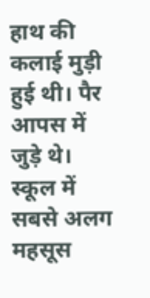हाथ की कलाई मुड़ी हुई थी। पैर आपस में जुड़े थे। स्कूल में सबसे अलग महसूस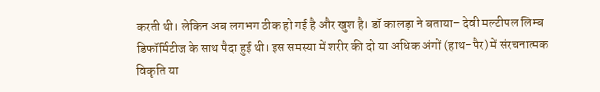करती थी। लेकिन अब लगभग ठीक हो गई है और खुश है। डॉ कालड़ा ने बताया– देवी मल्टीपल लिम्ब डिफॉर्मिटीज के साथ पैदा हुई थी। इस समस्या में शरीर की दो या अधिक अंगों (हाथ-पैर) में संरचनात्मक विकृति या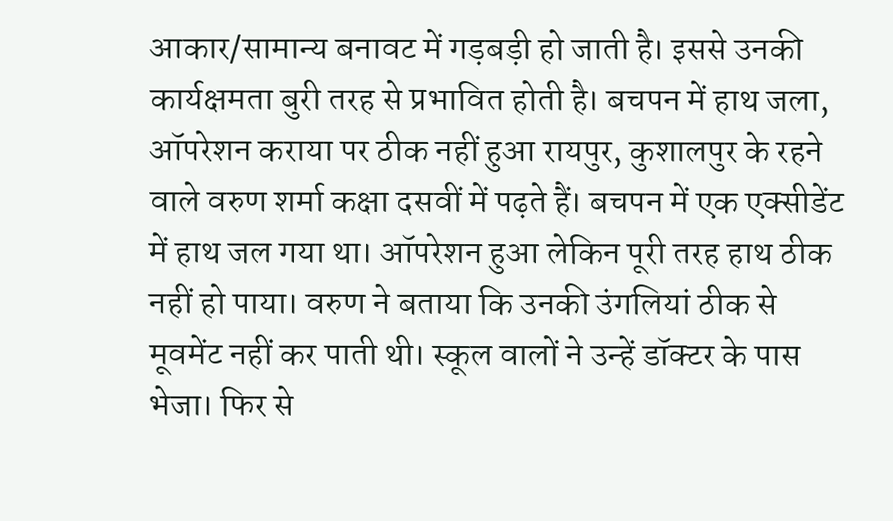आकार/सामान्य बनावट में गड़बड़ी हो जाती है। इससे उनकी कार्यक्षमता बुरी तरह से प्रभावित होती है। बचपन में हाथ जला, ऑपरेशन कराया पर ठीक नहीं हुआ रायपुर, कुशालपुर के रहने वाले वरुण शर्मा कक्षा दसवीं में पढ़ते हैं। बचपन में एक एक्सीडेंट में हाथ जल गया था। ऑपरेशन हुआ लेकिन पूरी तरह हाथ ठीक नहीं हो पाया। वरुण ने बताया कि उनकी उंगलियां ठीक से मूवमेंट नहीं कर पाती थी। स्कूल वालों ने उन्हें डॉक्टर के पास भेजा। फिर से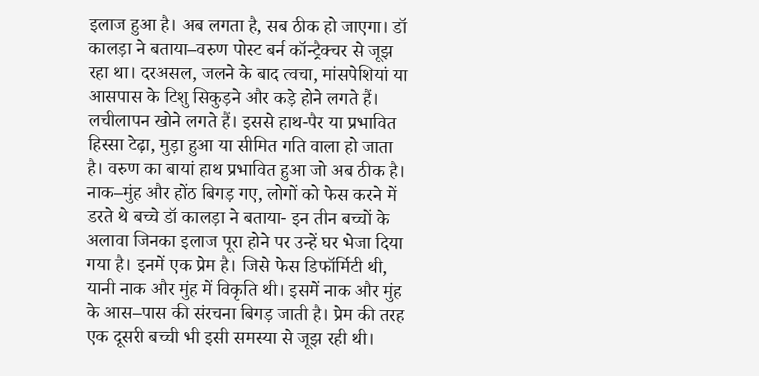इलाज हुआ है। अब लगता है, सब ठीक हो जाएगा। डॉ कालड़ा ने बताया–वरुण पोस्ट बर्न कॉन्ट्रैक्चर से जूझ रहा था। दरअसल, जलने के बाद त्वचा, मांसपेशियां या आसपास के टिशु सिकुड़ने और कड़े होने लगते हैं। लचीलापन खोने लगते हैं। इससे हाथ-पैर या प्रभावित हिस्सा टेढ़ा, मुड़ा हुआ या सीमित गति वाला हो जाता है। वरुण का बायां हाथ प्रभावित हुआ जो अब ठीक है। नाक–मुंह और होंठ बिगड़ गए, लोगों को फेस करने में डरते थे बच्चे डॉ कालड़ा ने बताया- इन तीन बच्चों के अलावा जिनका इलाज पूरा होने पर उन्हें घर भेजा दिया गया है। इनमें एक प्रेम है। जिसे फेस डिफॉर्मिटी थी, यानी नाक और मुंह में विकृति थी। इसमें नाक और मुंह के आस–पास की संरचना बिगड़ जाती है। प्रेम की तरह एक दूसरी बच्ची भी इसी समस्या से जूझ रही थी।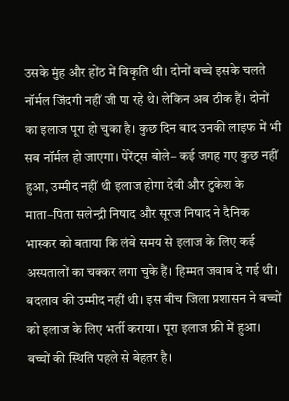उसके मुंह और होंठ में विकृति थी। दोनों बच्चे इसके चलते नॉर्मल जिंदगी नहीं जी पा रहे थे। लेकिन अब ठीक हैं। दोनों का इलाज पूरा हो चुका है। कुछ दिन बाद उनकी लाइफ में भी सब नॉर्मल हो जाएगा। पेरेंट्स बोले– कई जगह गए कुछ नहीं हुआ, उम्मीद नहीं थी इलाज होगा देवी और टुकेश के माता–पिता सलेन्द्री निषाद और सूरज निषाद ने दैनिक भास्कर को बताया कि लंबे समय से इलाज के लिए कई अस्पतालों का चक्कर लगा चुके हैं। हिम्मत जवाब दे गई थी। बदलाव की उम्मीद नहीं थी। इस बीच जिला प्रशासन ने बच्चों को इलाज के लिए भर्ती कराया। पूरा इलाज फ्री में हुआ। बच्चों की स्थिति पहले से बेहतर है।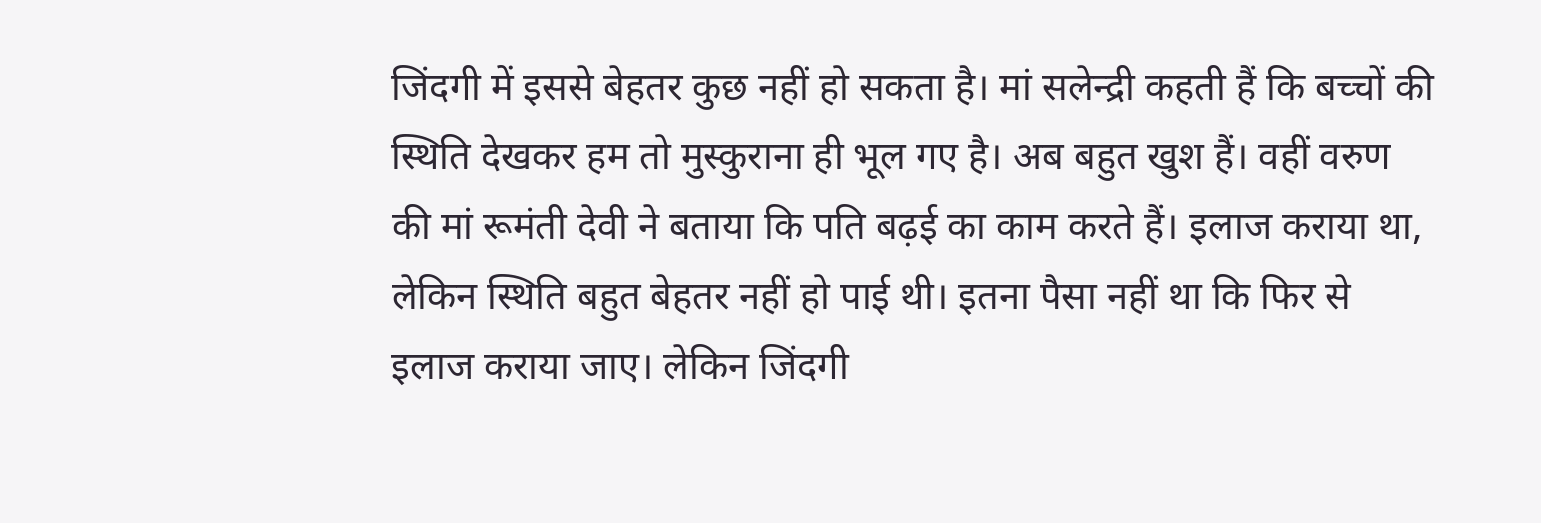जिंदगी में इससे बेहतर कुछ नहीं हो सकता है। मां सलेन्द्री कहती हैं कि बच्चों की स्थिति देखकर हम तो मुस्कुराना ही भूल गए है। अब बहुत खुश हैं। वहीं वरुण की मां रूमंती देवी ने बताया कि पति बढ़ई का काम करते हैं। इलाज कराया था, लेकिन स्थिति बहुत बेहतर नहीं हो पाई थी। इतना पैसा नहीं था कि फिर से इलाज कराया जाए। लेकिन जिंदगी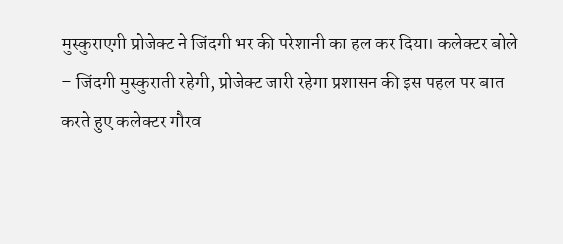मुस्कुराएगी प्रोजेक्ट ने जिंदगी भर की परेशानी का हल कर दिया। कलेक्टर बोले – जिंदगी मुस्कुराती रहेगी, प्रोजेक्ट जारी रहेगा प्रशासन की इस पहल पर बात करते हुए कलेक्टर गौरव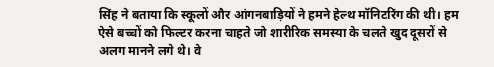सिंह ने बताया कि स्कूलों और आंगनबाड़ियों ने हमने हेल्थ मॉनिटरिंग की थी। हम ऐसे बच्चों को फिल्टर करना चाहते जो शारीरिक समस्या के चलते खुद दूसरों से अलग मानने लगे थे। वे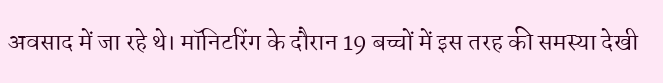अवसाद में जा रहे थे। मॉनिटरिंग के दौरान 19 बच्चों में इस तरह की समस्या देखी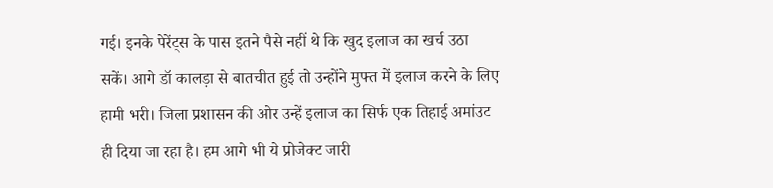गई। इनके पेरेंट्स के पास इतने पैसे नहीं थे कि खुद इलाज का खर्च उठा सकें। आगे डॉ कालड़ा से बातचीत हुई तो उन्होंने मुफ्त में इलाज करने के लिए हामी भरी। जिला प्रशासन की ओर उन्हें इलाज का सिर्फ एक तिहाई अमांउट ही दिया जा रहा है। हम आगे भी ये प्रोजेक्ट जारी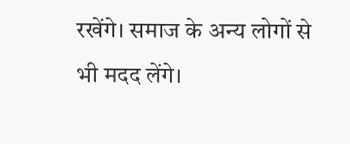रखेंगे। समाज के अन्य लोगों से भी मदद लेंगे।